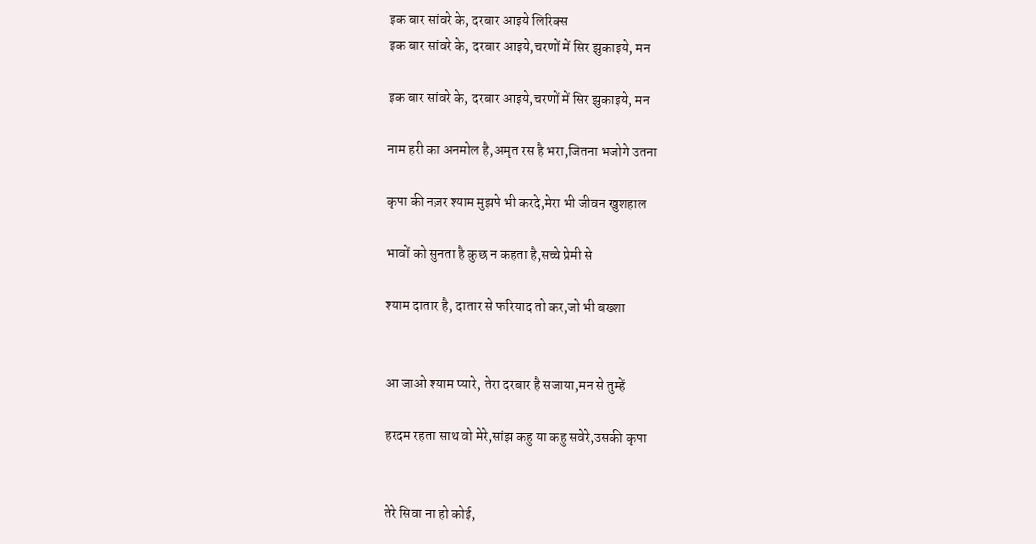इक बार सांवरे के, दरबार आइये लिरिक्स
इक बार सांवरे के, दरबार आइये,चरणों में सिर झुकाइये, मन

इक बार सांवरे के, दरबार आइये,चरणों में सिर झुकाइये, मन

नाम हरी का अनमोल है,अमृत रस है भरा,जितना भजोगे उतना

कृपा की नज़र श्याम मुझपे भी करदे,मेरा भी जीवन खुशहाल

भावों को सुनता है कुछ न कहता है,सच्चे प्रेमी से

श्याम दातार है, दातार से फरियाद तो कर,जो भी बख्शा


आ जाओ श्याम प्यारे, तेरा दरबार है सजाया,मन से तुम्हें

हरदम रहता साथ वो मेरे,सांझ कहु या कहु सवेरे,उसकी कृपा


तेरे सिवा ना हो कोई,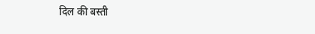दिल की बस्ती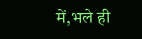में,भले ही